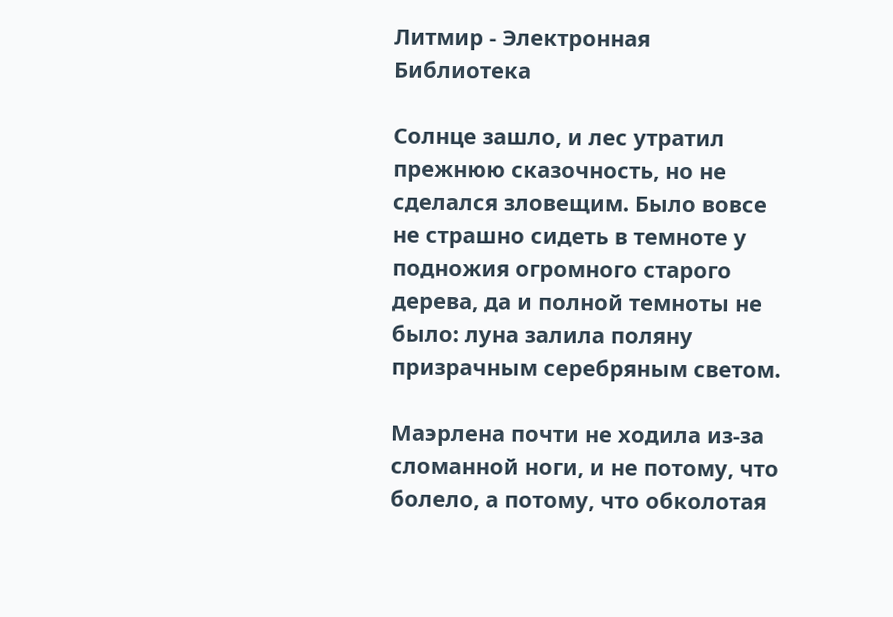Литмир - Электронная Библиотека

Солнце зашло, и лес утратил прежнюю сказочность, но не сделался зловещим. Было вовсе не страшно сидеть в темноте у подножия огромного старого дерева, да и полной темноты не было: луна залила поляну призрачным серебряным светом.

Маэрлена почти не ходила из-за сломанной ноги, и не потому, что болело, а потому, что обколотая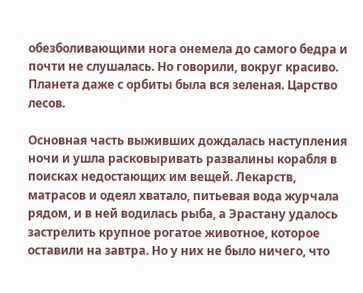обезболивающими нога онемела до самого бедра и почти не слушалась. Но говорили, вокруг красиво. Планета даже с орбиты была вся зеленая. Царство лесов.

Основная часть выживших дождалась наступления ночи и ушла расковыривать развалины корабля в поисках недостающих им вещей. Лекарств, матрасов и одеял хватало, питьевая вода журчала рядом, и в ней водилась рыба, а Эрастану удалось застрелить крупное рогатое животное, которое оставили на завтра. Но у них не было ничего, что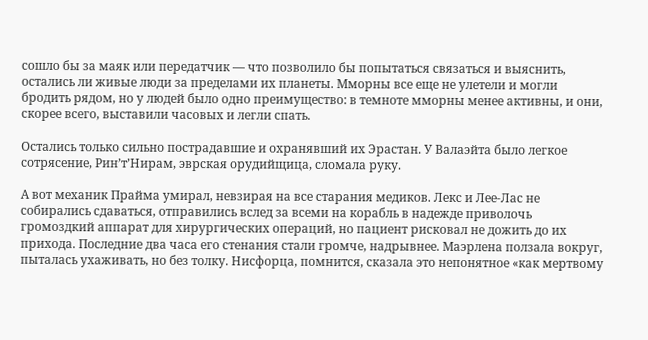сошло бы за маяк или передатчик — что позволило бы попытаться связаться и выяснить, остались ли живые люди за пределами их планеты. Мморны все еще не улетели и могли бродить рядом, но у людей было одно преимущество: в темноте мморны менее активны, и они, скорее всего, выставили часовых и легли спать.

Остались только сильно пострадавшие и охранявший их Эрастан. У Валаэйта было легкое сотрясение, Рин’т’Нирам, эврская орудийщица, сломала руку.

А вот механик Прайма умирал, невзирая на все старания медиков. Лекс и Лее-Лас не собирались сдаваться, отправились вслед за всеми на корабль в надежде приволочь громоздкий аппарат для хирургических операций, но пациент рисковал не дожить до их прихода. Последние два часа его стенания стали громче, надрывнее. Маэрлена ползала вокруг, пыталась ухаживать, но без толку. Нисфорца, помнится, сказала это непонятное «как мертвому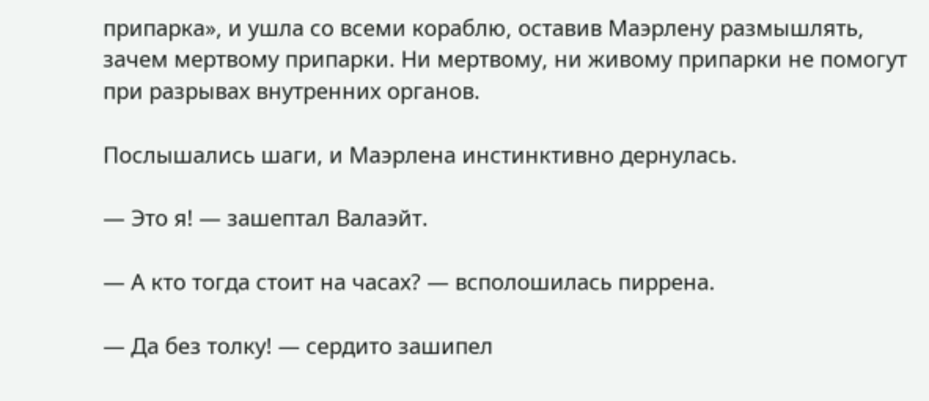припарка», и ушла со всеми кораблю, оставив Маэрлену размышлять, зачем мертвому припарки. Ни мертвому, ни живому припарки не помогут при разрывах внутренних органов.

Послышались шаги, и Маэрлена инстинктивно дернулась.

— Это я! — зашептал Валаэйт.

— А кто тогда стоит на часах? — всполошилась пиррена.

— Да без толку! — сердито зашипел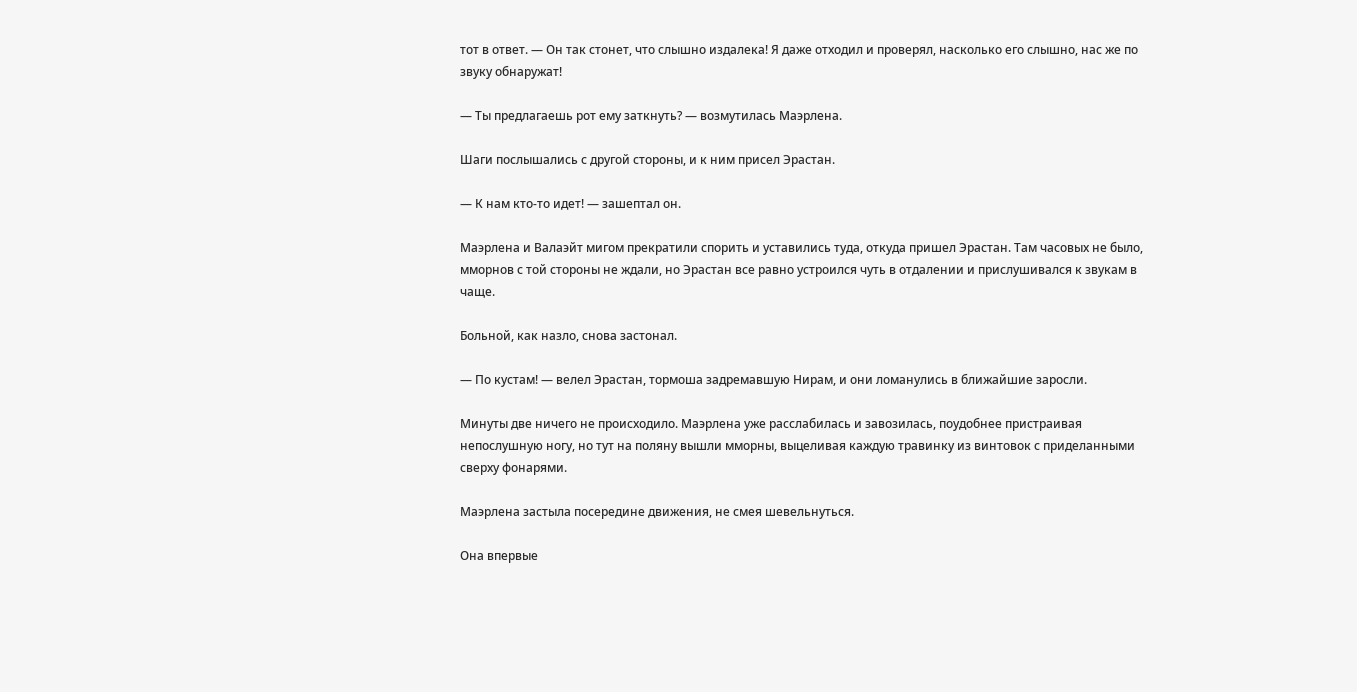тот в ответ. — Он так стонет, что слышно издалека! Я даже отходил и проверял, насколько его слышно, нас же по звуку обнаружат!

— Ты предлагаешь рот ему заткнуть? — возмутилась Маэрлена.

Шаги послышались с другой стороны, и к ним присел Эрастан.

— К нам кто-то идет! — зашептал он.

Маэрлена и Валаэйт мигом прекратили спорить и уставились туда, откуда пришел Эрастан. Там часовых не было, мморнов с той стороны не ждали, но Эрастан все равно устроился чуть в отдалении и прислушивался к звукам в чаще.

Больной, как назло, снова застонал.

— По кустам! — велел Эрастан, тормоша задремавшую Нирам, и они ломанулись в ближайшие заросли.

Минуты две ничего не происходило. Маэрлена уже расслабилась и завозилась, поудобнее пристраивая непослушную ногу, но тут на поляну вышли мморны, выцеливая каждую травинку из винтовок с приделанными сверху фонарями.

Маэрлена застыла посередине движения, не смея шевельнуться.

Она впервые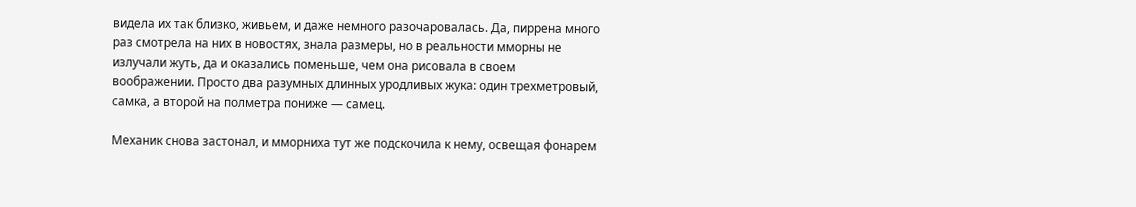видела их так близко, живьем, и даже немного разочаровалась. Да, пиррена много раз смотрела на них в новостях, знала размеры, но в реальности мморны не излучали жуть, да и оказались поменьше, чем она рисовала в своем воображении. Просто два разумных длинных уродливых жука: один трехметровый, самка, а второй на полметра пониже — самец.

Механик снова застонал, и мморниха тут же подскочила к нему, освещая фонарем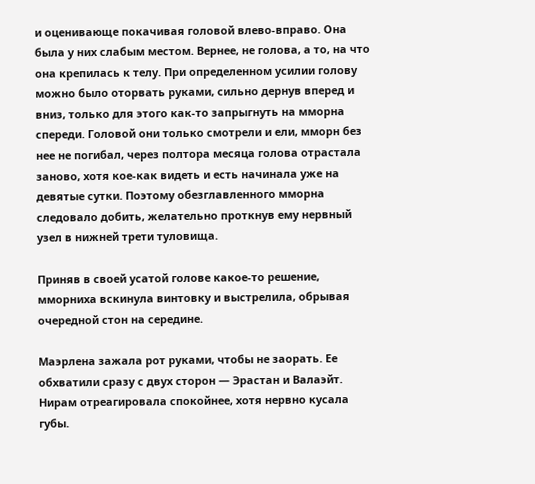и оценивающе покачивая головой влево-вправо. Она была у них слабым местом. Вернее, не голова, а то, на что она крепилась к телу. При определенном усилии голову можно было оторвать руками, сильно дернув вперед и вниз, только для этого как-то запрыгнуть на мморна спереди. Головой они только смотрели и ели, мморн без нее не погибал, через полтора месяца голова отрастала заново, хотя кое-как видеть и есть начинала уже на девятые сутки. Поэтому обезглавленного мморна следовало добить, желательно проткнув ему нервный узел в нижней трети туловища.

Приняв в своей усатой голове какое-то решение, мморниха вскинула винтовку и выстрелила, обрывая очередной стон на середине.

Маэрлена зажала рот руками, чтобы не заорать. Ее обхватили сразу с двух сторон — Эрастан и Валаэйт. Нирам отреагировала спокойнее, хотя нервно кусала губы.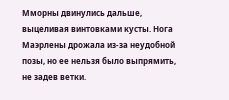Мморны двинулись дальше, выцеливая винтовками кусты. Нога Маэрлены дрожала из-за неудобной позы, но ее нельзя было выпрямить, не задев ветки.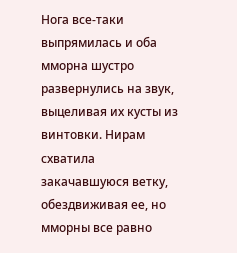Нога все-таки выпрямилась и оба мморна шустро развернулись на звук, выцеливая их кусты из винтовки. Нирам схватила закачавшуюся ветку, обездвиживая ее, но мморны все равно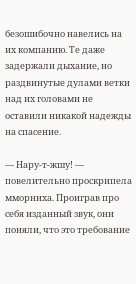безошибочно навелись на их компанию. Те даже задержали дыхание, но раздвинутые дулами ветки над их головами не оставили никакой надежды на спасение.

— Нару-т-жшу! — повелительно проскрипела мморниха. Проиграв про себя изданный звук, они поняли, что это требование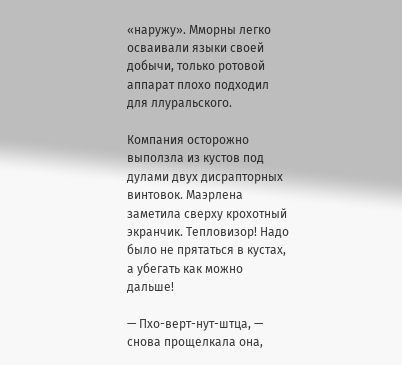«наружу». Мморны легко осваивали языки своей добычи, только ротовой аппарат плохо подходил для ллуральского.

Компания осторожно выползла из кустов под дулами двух дисрапторных винтовок. Маэрлена заметила сверху крохотный экранчик. Тепловизор! Надо было не прятаться в кустах, а убегать как можно дальше!

— Пхо-верт-нут-штца, — снова прощелкала она,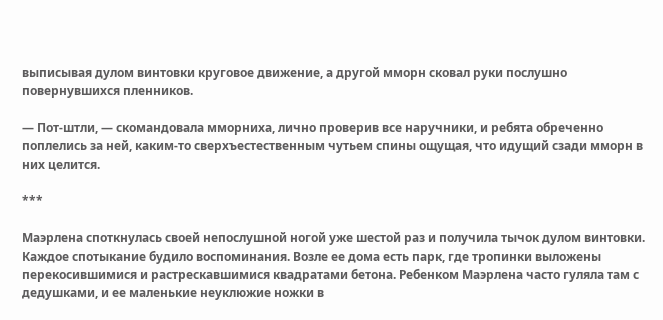выписывая дулом винтовки круговое движение, а другой мморн сковал руки послушно повернувшихся пленников.

— Пот-штли, — скомандовала мморниха, лично проверив все наручники, и ребята обреченно поплелись за ней, каким-то сверхъестественным чутьем спины ощущая, что идущий сзади мморн в них целится.

***

Маэрлена споткнулась своей непослушной ногой уже шестой раз и получила тычок дулом винтовки. Каждое спотыкание будило воспоминания. Возле ее дома есть парк, где тропинки выложены перекосившимися и растрескавшимися квадратами бетона. Ребенком Маэрлена часто гуляла там с дедушками, и ее маленькие неуклюжие ножки в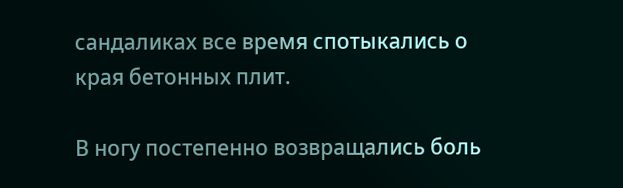сандаликах все время спотыкались о края бетонных плит.

В ногу постепенно возвращались боль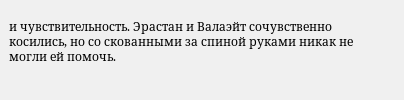и чувствительность. Эрастан и Валаэйт сочувственно косились, но со скованными за спиной руками никак не могли ей помочь.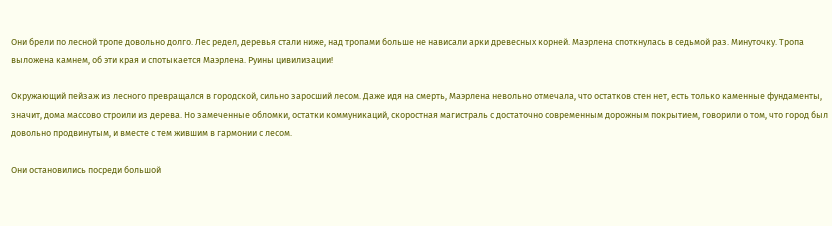Они брели по лесной тропе довольно долго. Лес редел, деревья стали ниже, над тропами больше не нависали арки древесных корней. Маэрлена споткнулась в седьмой раз. Минуточку. Тропа выложена камнем, об эти края и спотыкается Маэрлена. Руины цивилизации!

Окружающий пейзаж из лесного превращался в городской, сильно заросший лесом. Даже идя на смерть, Маэрлена невольно отмечала, что остатков стен нет, есть только каменные фундаменты, значит, дома массово строили из дерева. Но замеченные обломки, остатки коммуникаций, скоростная магистраль с достаточно современным дорожным покрытием, говорили о том, что город был довольно продвинутым, и вместе с тем жившим в гармонии с лесом.

Они остановились посреди большой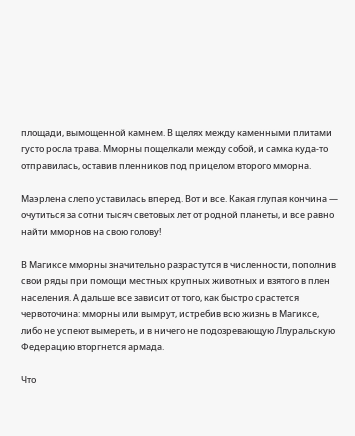площади, вымощенной камнем. В щелях между каменными плитами густо росла трава. Мморны пощелкали между собой, и самка куда-то отправилась, оставив пленников под прицелом второго мморна.

Маэрлена слепо уставилась вперед. Вот и все. Какая глупая кончина — очутиться за сотни тысяч световых лет от родной планеты, и все равно найти мморнов на свою голову!

В Магиксе мморны значительно разрастутся в численности, пополнив свои ряды при помощи местных крупных животных и взятого в плен населения. А дальше все зависит от того, как быстро срастется червоточина: мморны или вымрут, истребив всю жизнь в Магиксе, либо не успеют вымереть, и в ничего не подозревающую Ллуральскую Федерацию вторгнется армада.

Что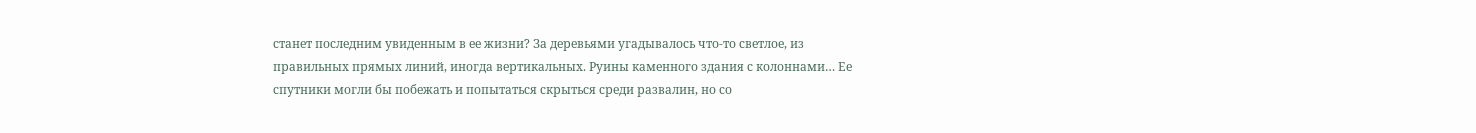станет последним увиденным в ее жизни? За деревьями угадывалось что-то светлое, из правильных прямых линий, иногда вертикальных. Руины каменного здания с колоннами… Ее спутники могли бы побежать и попытаться скрыться среди развалин, но со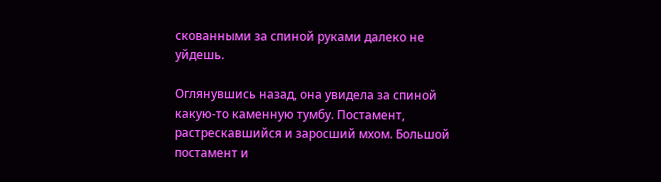скованными за спиной руками далеко не уйдешь.

Оглянувшись назад, она увидела за спиной какую-то каменную тумбу. Постамент, растрескавшийся и заросший мхом. Большой постамент и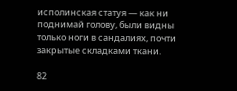исполинская статуя — как ни поднимай голову, были видны только ноги в сандалиях, почти закрытые складками ткани.

82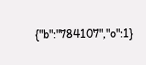{"b":"784107","o":1}